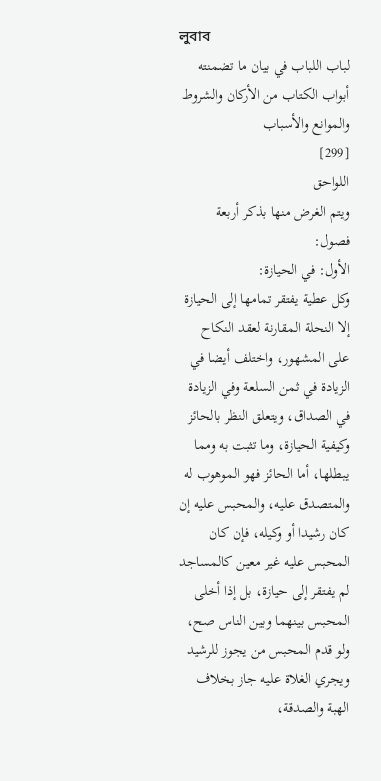লুবাব
لباب اللباب في بيان ما تضمنته أبواب الكتاب من الأركان والشروط والموانع والأسباب
[299]
اللواحق
ويتم الغرض منها بذكر أربعة فصول:
الأول: في الحيازة:
وكل عطية يفتقر تمامها إلى الحيازة إلا النحلة المقارنة لعقد النكاح على المشهور، واختلف أيضا في الزيادة في ثمن السلعة وفي الزيادة في الصداق، ويتعلق النظر بالحائز وكيفية الحيازة، وما تثبت به ومما يبطلها، أما الحائز فهو الموهوب له والمتصدق عليه، والمحبس عليه إن كان رشيدا أو وكيله، فإن كان المحبس عليه غير معين كالمساجد لم يفتقر إلى حيازة، بل إذا أخلى المحبس بينهما وبين الناس صح، ولو قدم المحبس من يجوز للرشيد ويجري الغلاة عليه جاز بخلاف الهبة والصدقة،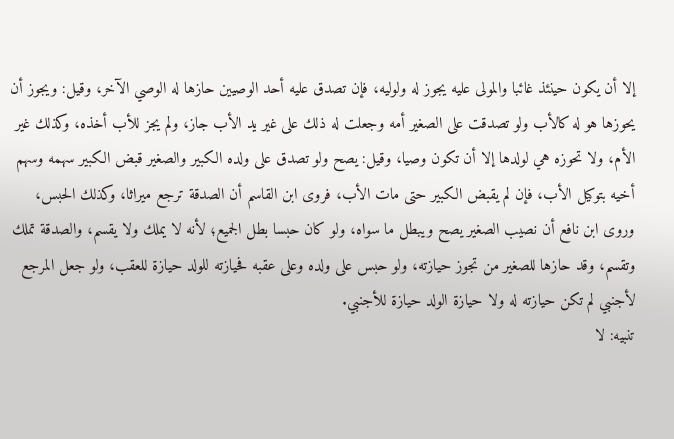إلا أن يكون حينئذ غائبا والمولى عليه يجوز له ولوليه، فإن تصدق عليه أحد الوصيين حازها له الوصي الآخر، وقيل: ويجوز أن يحوزها هو له كالأب ولو تصدقت على الصغير أمه وجعلت له ذلك على غير يد الأب جاز، ولم يجز للأب أخذه، وكذلك غير الأم، ولا تحوزه هي لولدها إلا أن تكون وصيا، وقيل: يصح ولو تصدق على ولده الكبير والصغير قبض الكبير سهمه وسهم أخيه بتوكيل الأب، فإن لم يقبض الكبير حتى مات الأب، فروى ابن القاسم أن الصدقة ترجع ميراثا، وكذلك الحبس، وروى ابن نافع أن نصيب الصغير يصح ويبطل ما سواه، ولو كان حبسا بطل الجميع؛ لأنه لا يملك ولا يقسم، والصدقة تملك وتقسم، وقد حازها للصغير من تجوز حيازته، ولو حبس على ولده وعلى عقبه فحيازته للولد حيازة للعقب، ولو جعل المرجع لأجنبي لم تكن حيازته له ولا حيازة الولد حيازة للأجنبي.
تنبيه: لا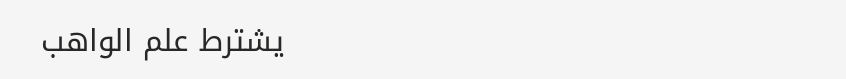يشترط علم الواهب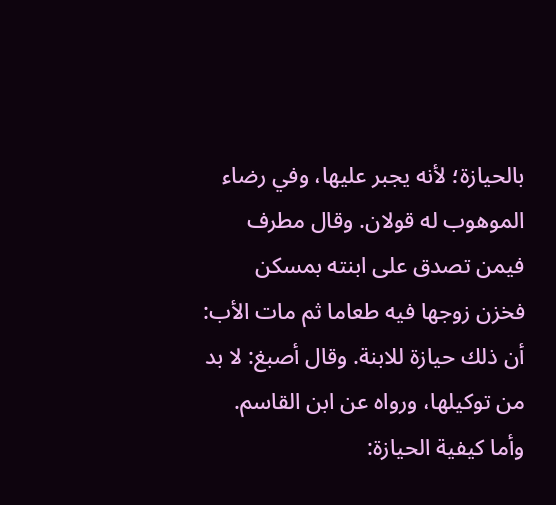بالحيازة؛ لأنه يجبر عليها، وفي رضاء الموهوب له قولان. وقال مطرف فيمن تصدق على ابنته بمسكن فخزن زوجها فيه طعاما ثم مات الأب: أن ذلك حيازة للابنة. وقال أصبغ: لا بد من توكيلها، ورواه عن ابن القاسم.
وأما كيفية الحيازة: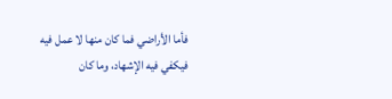فأما الأراضي فما كان منها لا عمل فيه فيكفي فيه الإشهاد، وما كان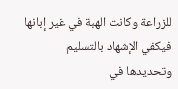للزراعة وكانت الهبة في غير إبانها فيكفي الإشهاد بالتسليم وتحديدها في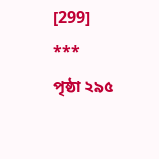[299]
***
পৃষ্ঠা ২৯৫